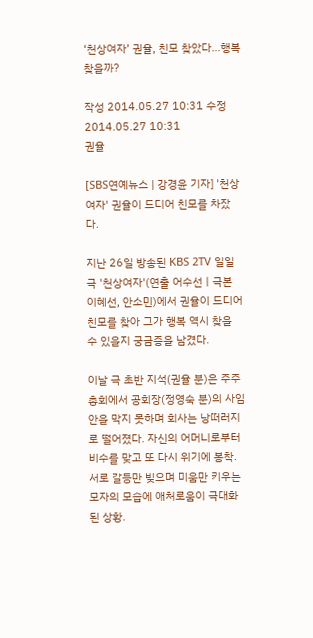‘천상여자’ 권율, 친모 찾았다…행복 찾을까?

작성 2014.05.27 10:31 수정 2014.05.27 10:31
권율

[SBS연예뉴스 | 강경윤 기자] '천상여자' 권율이 드디어 친모를 차잤다.

지난 26일 방송된 KBS 2TV 일일극 '천상여자'(연출 어수선ㅣ극본 이혜선, 안소민)에서 권율이 드디어 친모를 찾아 그가 행복 역시 찾을 수 있을지 궁금증을 남겼다.

이날 극 초반 지석(권율 분)은 주주총회에서 공회장(정영숙 분)의 사임안을 막지 못하며 회사는 낭떠러지로 떨어졌다. 자신의 어머니로부터 비수를 맞고 또 다시 위기에 봉착. 서로 갈등만 빚으며 미움만 키우는 모자의 모습에 애처로움이 극대화 된 상황.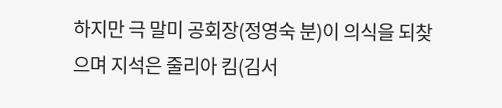하지만 극 말미 공회장(정영숙 분)이 의식을 되찾으며 지석은 줄리아 킴(김서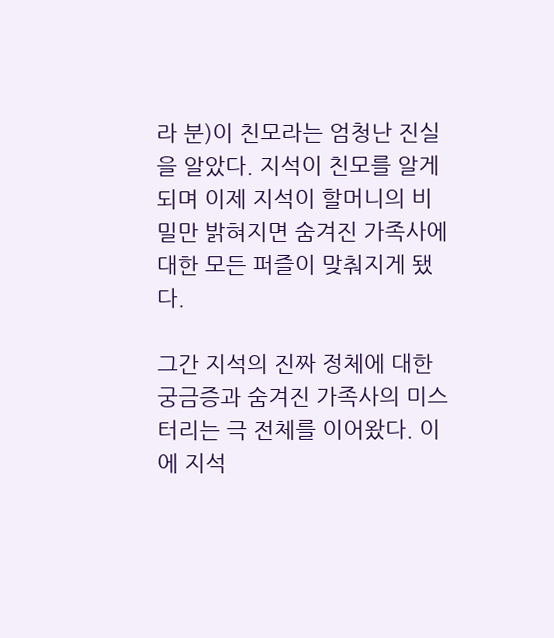라 분)이 친모라는 엄청난 진실을 알았다. 지석이 친모를 알게 되며 이제 지석이 할머니의 비밀만 밝혀지면 숨겨진 가족사에 대한 모든 퍼즐이 맞춰지게 됐다.

그간 지석의 진짜 정체에 대한 궁금증과 숨겨진 가족사의 미스터리는 극 전체를 이어왔다. 이에 지석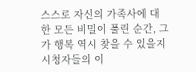스스로 자신의 가족사에 대한 모든 비밀이 풀린 순간, 그가 행복 역시 찾을 수 있을지 시청자들의 이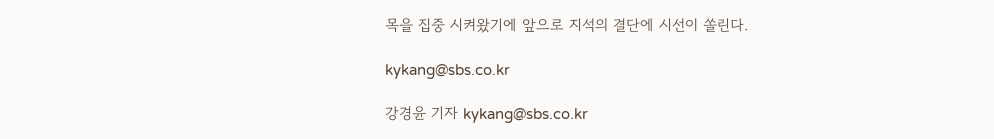목을 집중 시켜왔기에 앞으로 지석의 결단에 시선이 쏠린다.

kykang@sbs.co.kr

강경윤 기자 kykang@sbs.co.kr